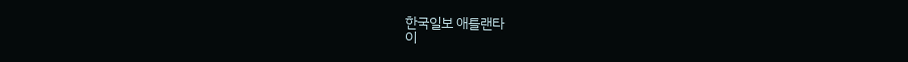한국일보 애틀랜타
이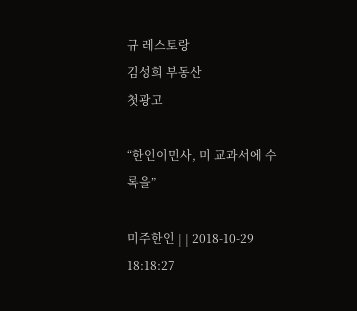규 레스토랑
김성희 부동산
첫광고

“한인이민사, 미 교과서에 수록을”

미주한인 | | 2018-10-29 18:18:27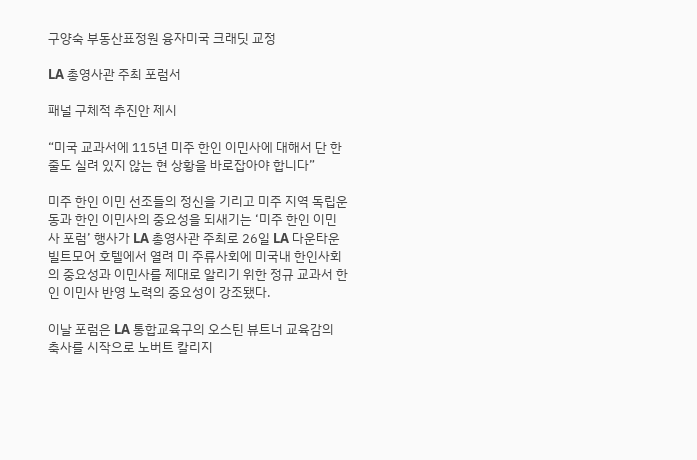구양숙 부동산표정원 융자미국 크래딧 교정

LA 총영사관 주최 포럼서

패널 구체적 추진안 제시

“미국 교과서에 115년 미주 한인 이민사에 대해서 단 한 줄도 실려 있지 않는 현 상황을 바로잡아야 합니다”

미주 한인 이민 선조들의 정신을 기리고 미주 지역 독립운동과 한인 이민사의 중요성을 되새기는 ‘미주 한인 이민사 포럼’ 행사가 LA 총영사관 주최로 26일 LA 다운타운 빌트모어 호텔에서 열려 미 주류사회에 미국내 한인사회의 중요성과 이민사를 제대로 알리기 위한 정규 교과서 한인 이민사 반영 노력의 중요성이 강조됐다.

이날 포럼은 LA 통합교육구의 오스틴 뷰트너 교육감의 축사를 시작으로 노버트 칼리지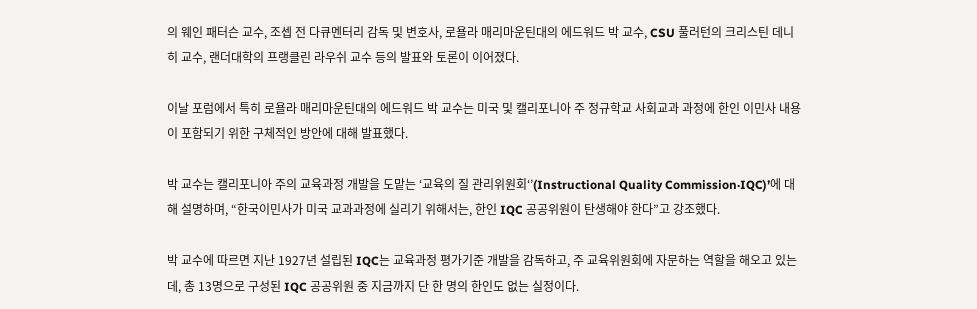의 웨인 패터슨 교수, 조셉 전 다큐멘터리 감독 및 변호사, 로욜라 매리마운틴대의 에드워드 박 교수, CSU 풀러턴의 크리스틴 데니히 교수, 랜더대학의 프랭클린 라우쉬 교수 등의 발표와 토론이 이어졌다.

이날 포럼에서 특히 로욜라 매리마운틴대의 에드워드 박 교수는 미국 및 캘리포니아 주 정규학교 사회교과 과정에 한인 이민사 내용이 포함되기 위한 구체적인 방안에 대해 발표했다.

박 교수는 캘리포니아 주의 교육과정 개발을 도맡는 ‘교육의 질 관리위원회‘’(Instructional Quality Commission·IQC)’에 대해 설명하며, “한국이민사가 미국 교과과정에 실리기 위해서는, 한인 IQC 공공위원이 탄생해야 한다”고 강조했다.

박 교수에 따르면 지난 1927년 설립된 IQC는 교육과정 평가기준 개발을 감독하고, 주 교육위원회에 자문하는 역할을 해오고 있는데, 총 13명으로 구성된 IQC 공공위원 중 지금까지 단 한 명의 한인도 없는 실정이다.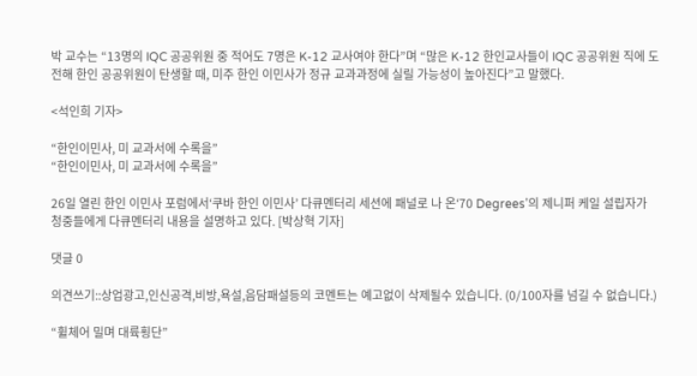박 교수는 “13명의 IQC 공공위원 중 적어도 7명은 K-12 교사여야 한다”며 “많은 K-12 한인교사들이 IQC 공공위원 직에 도전해 한인 공공위원이 탄생할 때, 미주 한인 이민사가 정규 교과과정에 실릴 가능성이 높아진다”고 말했다.

<석인희 기자>

“한인이민사, 미 교과서에 수록을”
“한인이민사, 미 교과서에 수록을”

26일 열린 한인 이민사 포럼에서‘쿠바 한인 이민사’ 다큐멘터리 세션에 패널로 나 온‘70 Degrees’의 제니퍼 케일 설립자가 청중들에게 다큐멘터리 내용을 설명하고 있다. [박상혁 기자]

댓글 0

의견쓰기::상업광고,인신공격,비방,욕설,음담패설등의 코멘트는 예고없이 삭제될수 있습니다. (0/100자를 넘길 수 없습니다.)

“휠체어 밀며 대륙횡단”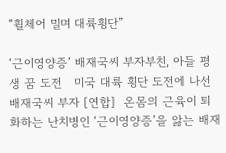“휠체어 밀며 대륙횡단”

‘근이영양증’ 배재국씨 부자부친, 아들 평생 꿈 도전   미국 대륙 횡단 도전에 나선 배재국씨 부자 [연합]  온몸의 근육이 퇴화하는 난치병인 ‘근이영양증’을 앓는 배재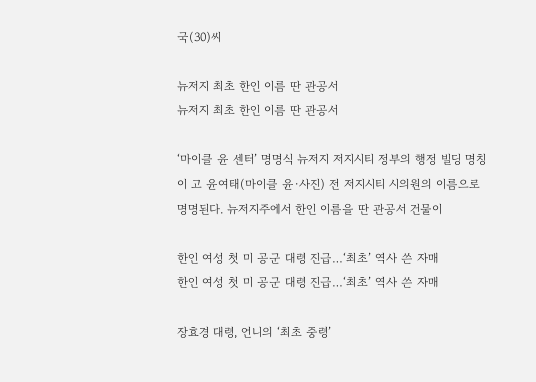국(30)씨

뉴저지 최초 한인 이름 딴 관공서
뉴저지 최초 한인 이름 딴 관공서

‘마이클 윤 센터’ 명명식 뉴저지 저지시티 정부의 행정 빌딩 명칭이 고 윤여태(마이클 윤·사진) 전 저지시티 시의원의 이름으로 명명된다. 뉴저지주에서 한인 이름을 딴 관공서 건물이

한인 여성 첫 미 공군 대령 진급…‘최초’ 역사 쓴 자매
한인 여성 첫 미 공군 대령 진급…‘최초’ 역사 쓴 자매

장효경 대령, 언니의 ‘최초 중령’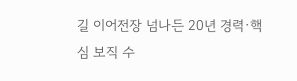길 이어전장 넘나든 20년 경력·핵심 보직 수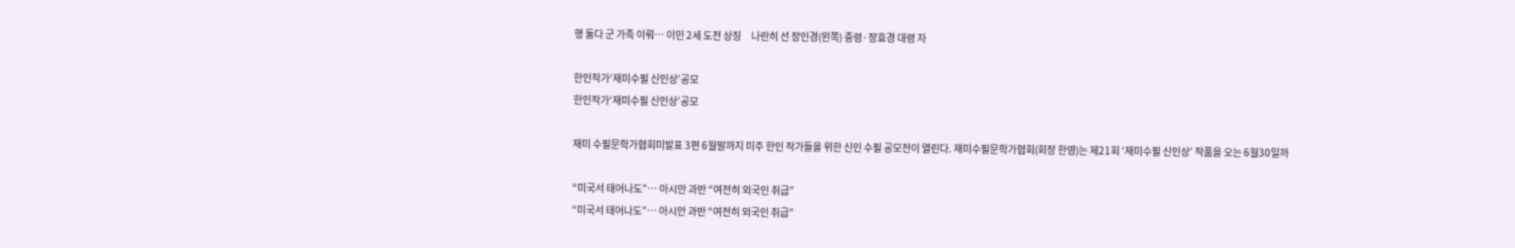행 둘다 군 가족 이뤄… 이민 2세 도전 상징     나란히 선 장인경(왼쪽) 중령·장효경 대령 자

한인작가‘재미수필 신인상’공모
한인작가‘재미수필 신인상’공모

재미 수필문학가협회미발표 3편 6월말까지 미주 한인 작가들을 위한 신인 수필 공모전이 열린다. 재미수필문학가협회(회장 한영)는 제21회 ‘재미수필 신인상’ 작품을 오는 6월30일까

“미국서 태어나도”… 아시안 과반 “여전히 외국인 취급”
“미국서 태어나도”… 아시안 과반 “여전히 외국인 취급”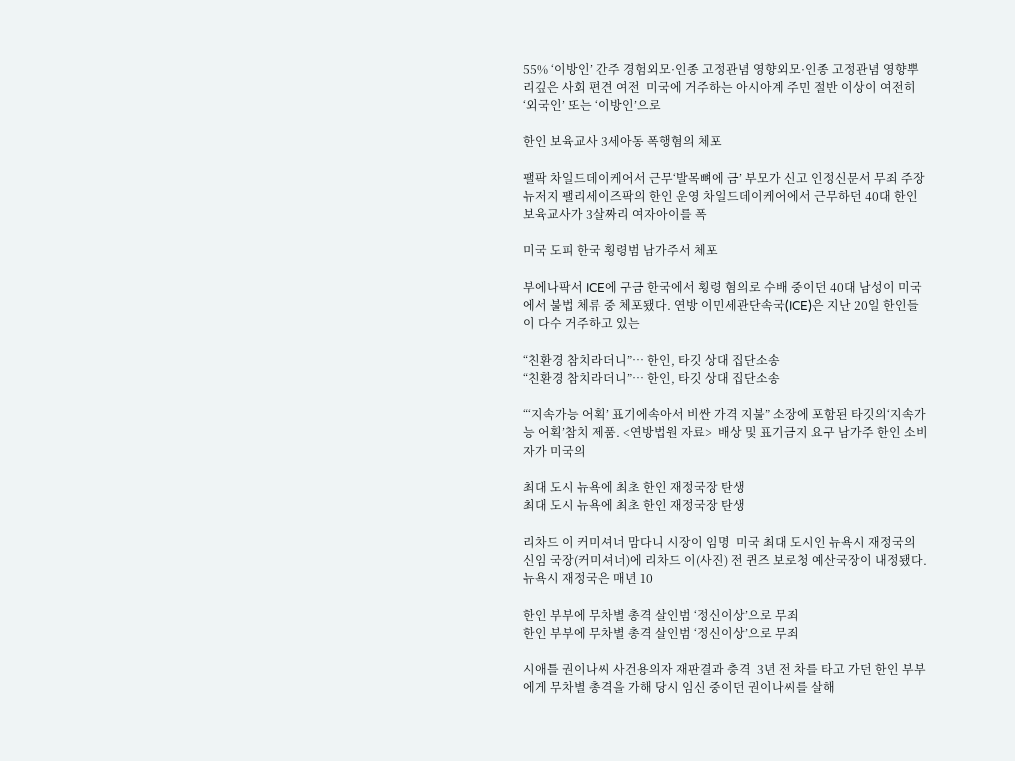55% ‘이방인’ 간주 경험외모·인종 고정관념 영향외모·인종 고정관념 영향뿌리깊은 사회 편견 여전  미국에 거주하는 아시아계 주민 절반 이상이 여전히 ‘외국인’ 또는 ‘이방인’으로

한인 보육교사 3세아동 폭행혐의 체포

팰팍 차일드데이케어서 근무‘발목뼈에 금’ 부모가 신고 인정신문서 무죄 주장 뉴저지 팰리세이즈팍의 한인 운영 차일드데이케어에서 근무하던 40대 한인 보육교사가 3살짜리 여자아이를 폭

미국 도피 한국 횡령범 남가주서 체포

부에나팍서 ICE에 구금 한국에서 횡령 혐의로 수배 중이던 40대 남성이 미국에서 불법 체류 중 체포됐다. 연방 이민세관단속국(ICE)은 지난 20일 한인들이 다수 거주하고 있는

“친환경 참치라더니”… 한인, 타깃 상대 집단소송
“친환경 참치라더니”… 한인, 타깃 상대 집단소송

“‘지속가능 어획’ 표기에속아서 비싼 가격 지불” 소장에 포함된 타깃의‘지속가능 어획’참치 제품. <연방법원 자료>  배상 및 표기금지 요구 남가주 한인 소비자가 미국의

최대 도시 뉴욕에 최초 한인 재정국장 탄생
최대 도시 뉴욕에 최초 한인 재정국장 탄생

리차드 이 커미셔너 맘다니 시장이 임명  미국 최대 도시인 뉴욕시 재정국의 신임 국장(커미셔너)에 리차드 이(사진) 전 퀸즈 보로청 예산국장이 내정됐다. 뉴욕시 재정국은 매년 10

한인 부부에 무차별 총격 살인범 ‘정신이상’으로 무죄
한인 부부에 무차별 총격 살인범 ‘정신이상’으로 무죄

시애틀 권이나씨 사건용의자 재판결과 충격  3년 전 차를 타고 가던 한인 부부에게 무차별 총격을 가해 당시 임신 중이던 권이나씨를 살해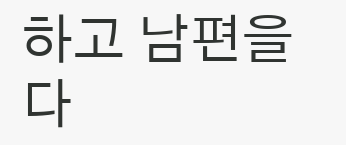하고 남편을 다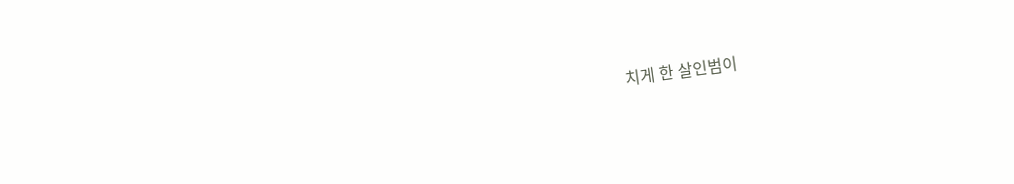치게 한 살인범이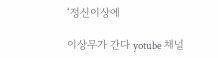‘정신이상에

이상무가 간다 yotube 채널